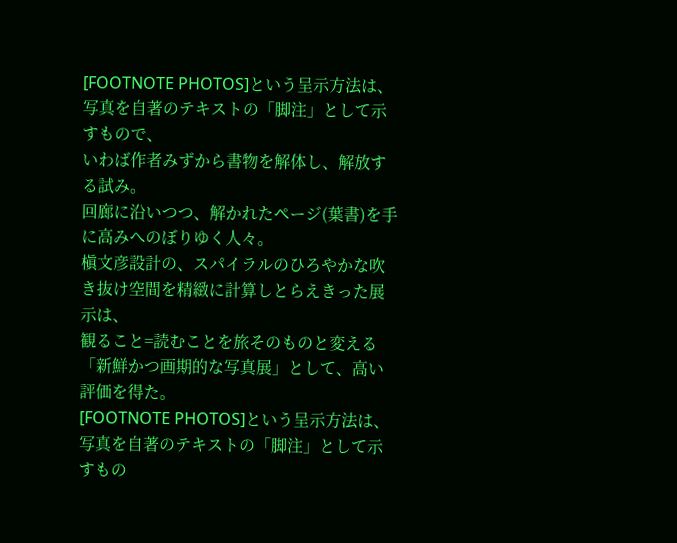[FOOTNOTE PHOTOS]という呈示方法は、写真を自著のテキストの「脚注」として示すもので、
いわば作者みずから書物を解体し、解放する試み。
回廊に沿いつつ、解かれたページ(葉書)を手に高みへのぼりゆく人々。
槇文彦設計の、スパイラルのひろやかな吹き抜け空間を精緻に計算しとらえきった展示は、
観ること=読むことを旅そのものと変える「新鮮かつ画期的な写真展」として、高い評価を得た。
[FOOTNOTE PHOTOS]という呈示方法は、写真を自著のテキストの「脚注」として示すもの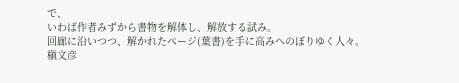で、
いわば作者みずから書物を解体し、解放する試み。
回廊に沿いつつ、解かれたページ(葉書)を手に高みへのぼりゆく人々。
槇文彦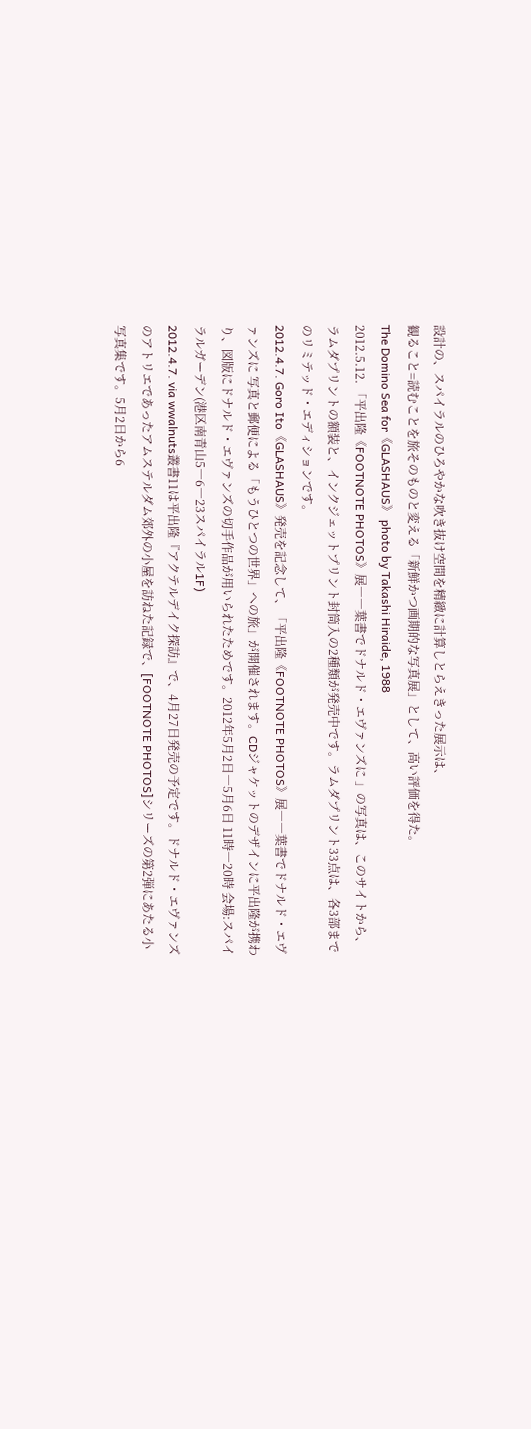設計の、スパイラルのひろやかな吹き抜け空間を精緻に計算しとらえきった展示は、
観ること=読むことを旅そのものと変える「新鮮かつ画期的な写真展」として、高い評価を得た。
The Domino Sea for《GLASHAUS》 photo by Takashi Hiraide, 1988
2012.5.12. 「平出隆《FOOTNOTE PHOTOS》展――葉書でドナルド・エヴァンズに 」の写真は、このサイトから、ラムダプリントの額装と、インクジェットプリント封筒入の2種類が発売中です。ラムダプリント33点は、各3部までのリミテッド・エディションです。
2012.4.7. Goro Ito《GLASHAUS》発売を記念して、「平出隆《FOOTNOTE PHOTOS》展――葉書でドナルド・エヴァンズに 写真と郵便による「もうひとつの世界」への旅」が開催されます。CDジャケットのデザインに平出隆が携わり、図版にドナルド・エヴァンズの切手作品が用いられたためです。2012年5月2日―5月6日 11時―20時 会場:スパイラルガーデン(港区南青山5―6―23スパイラル1F)
2012.4.7. via wwalnuts叢書11は平出隆『アクテルデイク探訪』で、4月27日発売の予定です。ドナルド・エヴァンズのアトリエであったアムステルダム郊外の小屋を訪ねた記録で、[FOOTNOTE PHOTOS]シリーズの第2弾にあたる小写真集です。5月2日から6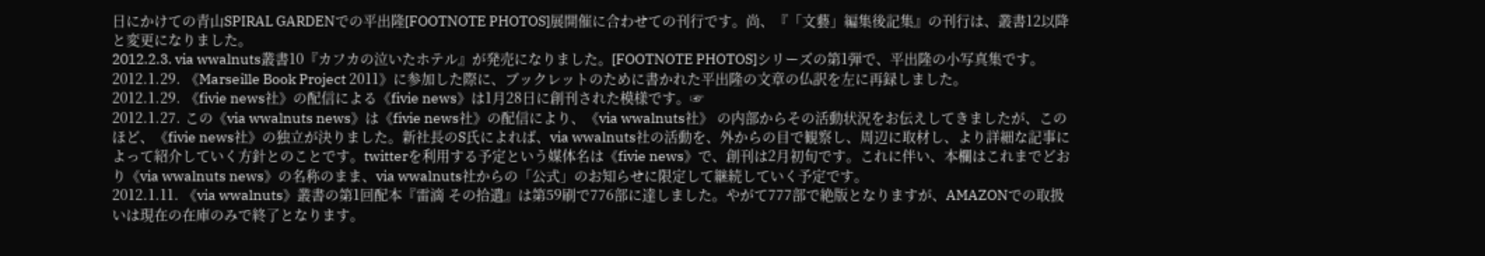日にかけての青山SPIRAL GARDENでの平出隆[FOOTNOTE PHOTOS]展開催に合わせての刊行です。尚、『「文藝」編集後記集』の刊行は、叢書12以降と変更になりました。
2012.2.3. via wwalnuts叢書10『カフカの泣いたホテル』が発売になりました。[FOOTNOTE PHOTOS]シリーズの第1弾で、平出隆の小写真集です。
2012.1.29. 《Marseille Book Project 2011》に参加した際に、ブックレットのために書かれた平出隆の文章の仏訳を左に再録しました。
2012.1.29. 《fivie news社》の配信による《fivie news》は1月28日に創刊された模様です。☞
2012.1.27. この《via wwalnuts news》は《fivie news社》の配信により、《via wwalnuts社》 の内部からその活動状況をお伝えしてきましたが、このほど、《fivie news社》の独立が決りました。新社長のS氏によれば、via wwalnuts社の活動を、外からの目で観察し、周辺に取材し、より詳細な記事によって紹介していく方針とのことです。twitterを利用する予定という媒体名は《fivie news》で、創刊は2月初旬です。これに伴い、本欄はこれまでどおり《via wwalnuts news》の名称のまま、via wwalnuts社からの「公式」のお知らせに限定して継続していく予定です。
2012.1.11. 《via wwalnuts》叢書の第1回配本『雷滴 その拾遺』は第59刷で776部に達しました。やがて777部で絶版となりますが、AMAZONでの取扱いは現在の在庫のみで終了となります。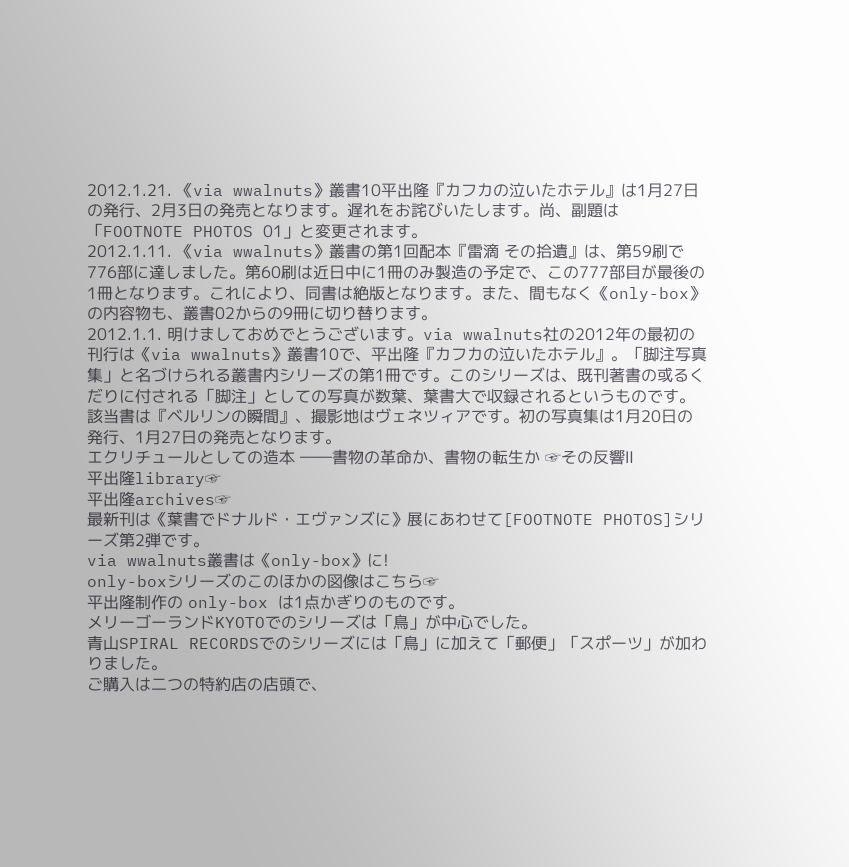2012.1.21. 《via wwalnuts》叢書10平出隆『カフカの泣いたホテル』は1月27日の発行、2月3日の発売となります。遅れをお詫びいたします。尚、副題は「FOOTNOTE PHOTOS 01」と変更されます。
2012.1.11. 《via wwalnuts》叢書の第1回配本『雷滴 その拾遺』は、第59刷で776部に達しました。第60刷は近日中に1冊のみ製造の予定で、この777部目が最後の1冊となります。これにより、同書は絶版となります。また、間もなく《only-box》の内容物も、叢書02からの9冊に切り替ります。
2012.1.1. 明けましておめでとうございます。via wwalnuts社の2012年の最初の刊行は《via wwalnuts》叢書10で、平出隆『カフカの泣いたホテル』。「脚注写真集」と名づけられる叢書内シリーズの第1冊です。このシリーズは、既刊著書の或るくだりに付される「脚注」としての写真が数葉、葉書大で収録されるというものです。該当書は『ベルリンの瞬間』、撮影地はヴェネツィアです。初の写真集は1月20日の発行、1月27日の発売となります。
エクリチュールとしての造本 ――書物の革命か、書物の転生か ☞その反響Ⅱ
平出隆library☞
平出隆archives☞
最新刊は《葉書でドナルド・エヴァンズに》展にあわせて[FOOTNOTE PHOTOS]シリーズ第2弾です。
via wwalnuts叢書は《only-box》に!
only-boxシリーズのこのほかの図像はこちら☞
平出隆制作の only-box は1点かぎりのものです。
メリーゴーランドKYOTOでのシリーズは「鳥」が中心でした。
青山SPIRAL RECORDSでのシリーズには「鳥」に加えて「郵便」「スポーツ」が加わりました。
ご購入は二つの特約店の店頭で、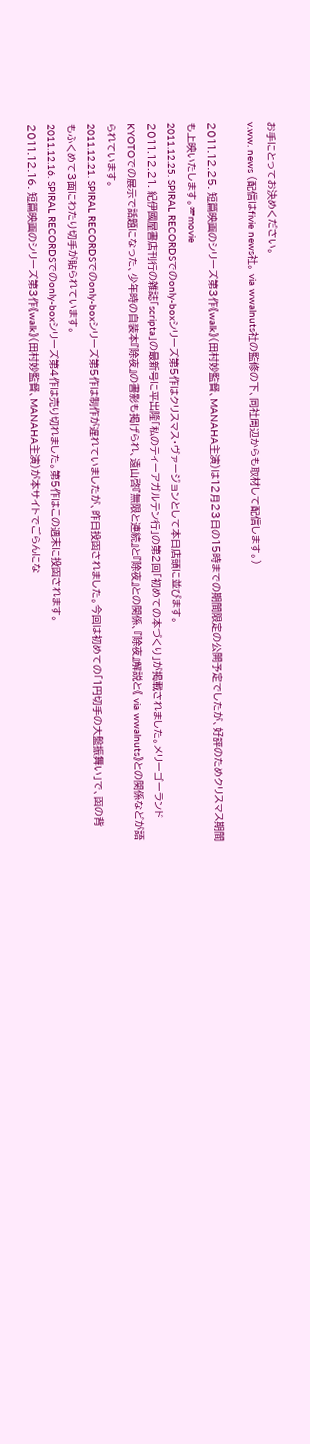お手にとってお決めください。
v.ww. news (配信はfivie news社。 via wwalnuts社の監修の下、同社周辺からも取材して配信します。)

2011.12.25. 短篇映画のシリーズ第3作《walk》(田村妙監督、MANAHA主演)は12月23日の15時までの期間限定の公開予定でしたが、好評のためクリスマス期間も上映いたします。☞movie
2011.12.25. SPIRAL RECORDSでのonly-boxシリーズ第5作はクリスマス・ヴァージョンとして本日店頭に並びます。
2011.12.21. 紀伊國屋書店刊行の雑誌「scripta」の最新号に平出隆「私のティーアガルテン行」の第2回「初めての本づくり」が掲載されました。メリーゴーランドKYOTOでの展示で話題になった、少年時の自装本『除夜』の書影も掲げられ、遠山啓『無限と連続』と『除夜』との関係、『除夜』解説と《 via wwalnuts》との関係などが語られています。
2011.12.21. SPIRAL RECORDSでのonly-boxシリーズ第5作は制作が遅れていましたが、昨日投函されました。今回は初めての「1円切手の大盤振舞い」で、函の背もふくめて3面にわたり切手が貼られています。
2011.12.16. SPIRAL RECORDSでのonly-boxシリーズ第4作は売り切れました。第5作はこの週末に投函されます。
2011.12.16. 短篇映画のシリーズ第3作《walk》(田村妙監督、MANAHA主演)が本サイトでごらんにな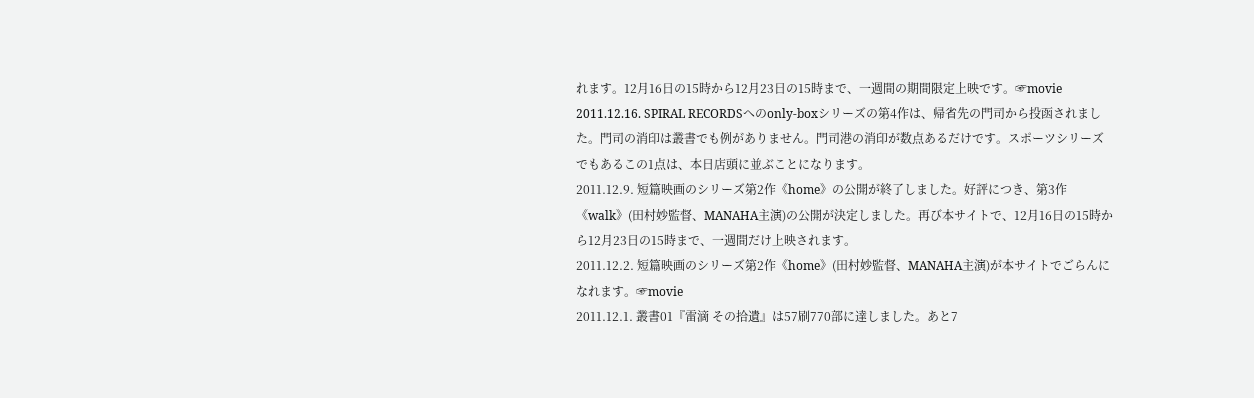れます。12月16日の15時から12月23日の15時まで、一週間の期間限定上映です。☞movie
2011.12.16. SPIRAL RECORDSへのonly-boxシリーズの第4作は、帰省先の門司から投函されました。門司の消印は叢書でも例がありません。門司港の消印が数点あるだけです。スポーツシリーズでもあるこの1点は、本日店頭に並ぶことになります。
2011.12.9. 短篇映画のシリーズ第2作《home》の公開が終了しました。好評につき、第3作《walk》(田村妙監督、MANAHA主演)の公開が決定しました。再び本サイトで、12月16日の15時から12月23日の15時まで、一週間だけ上映されます。
2011.12.2. 短篇映画のシリーズ第2作《home》(田村妙監督、MANAHA主演)が本サイトでごらんになれます。☞movie
2011.12.1. 叢書01『雷滴 その拾遺』は57刷770部に達しました。あと7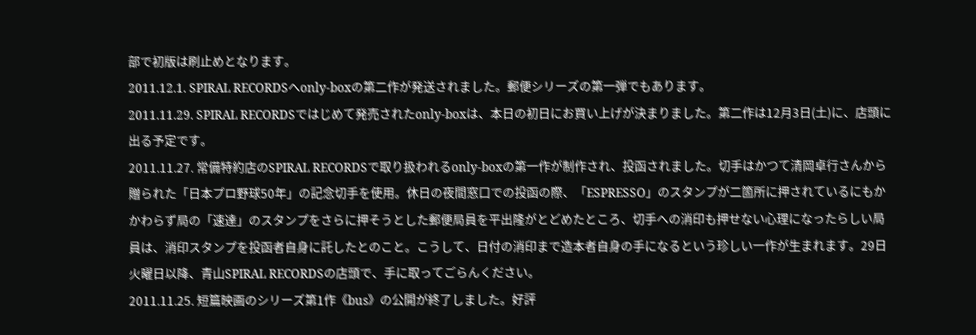部で初版は刷止めとなります。
2011.12.1. SPIRAL RECORDSへonly-boxの第二作が発送されました。郵便シリーズの第一弾でもあります。
2011.11.29. SPIRAL RECORDSではじめて発売されたonly-boxは、本日の初日にお買い上げが決まりました。第二作は12月3日(土)に、店頭に出る予定です。
2011.11.27. 常備特約店のSPIRAL RECORDSで取り扱われるonly-boxの第一作が制作され、投函されました。切手はかつて清岡卓行さんから贈られた「日本プロ野球50年」の記念切手を使用。休日の夜間窓口での投函の際、「ESPRESSO」のスタンプが二箇所に押されているにもかかわらず局の「速達」のスタンプをさらに押そうとした郵便局員を平出隆がとどめたところ、切手への消印も押せない心理になったらしい局員は、消印スタンプを投函者自身に託したとのこと。こうして、日付の消印まで造本者自身の手になるという珍しい一作が生まれます。29日火曜日以降、青山SPIRAL RECORDSの店頭で、手に取ってごらんください。
2011.11.25. 短篇映画のシリーズ第1作《bus》の公開が終了しました。好評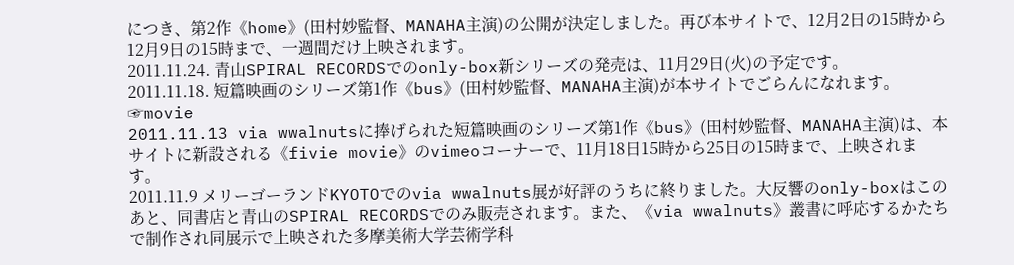につき、第2作《home》(田村妙監督、MANAHA主演)の公開が決定しました。再び本サイトで、12月2日の15時から12月9日の15時まで、一週間だけ上映されます。
2011.11.24. 青山SPIRAL RECORDSでのonly-box新シリーズの発売は、11月29日(火)の予定です。
2011.11.18. 短篇映画のシリーズ第1作《bus》(田村妙監督、MANAHA主演)が本サイトでごらんになれます。☞movie
2011.11.13 via wwalnutsに捧げられた短篇映画のシリーズ第1作《bus》(田村妙監督、MANAHA主演)は、本サイトに新設される《fivie movie》のvimeoコーナーで、11月18日15時から25日の15時まで、上映されます。
2011.11.9 メリーゴーランドKYOTOでのvia wwalnuts展が好評のうちに終りました。大反響のonly-boxはこのあと、同書店と青山のSPIRAL RECORDSでのみ販売されます。また、《via wwalnuts》叢書に呼応するかたちで制作され同展示で上映された多摩美術大学芸術学科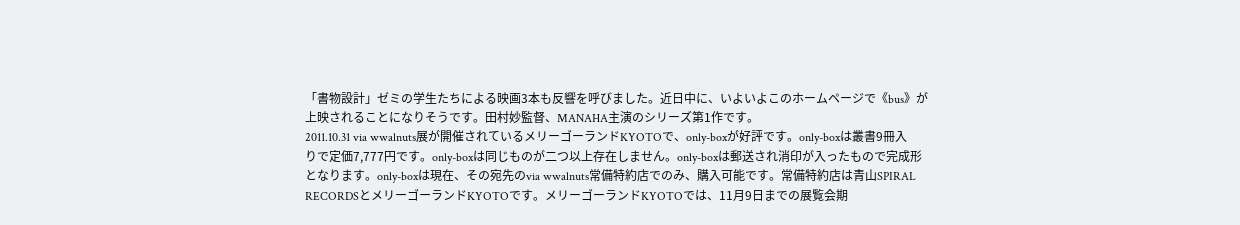「書物設計」ゼミの学生たちによる映画3本も反響を呼びました。近日中に、いよいよこのホームページで《bus》が上映されることになりそうです。田村妙監督、MANAHA主演のシリーズ第1作です。
2011.10.31 via wwalnuts展が開催されているメリーゴーランドKYOTOで、only-boxが好評です。only-boxは叢書9冊入りで定価7,777円です。only-boxは同じものが二つ以上存在しません。only-boxは郵送され消印が入ったもので完成形となります。only-boxは現在、その宛先のvia wwalnuts常備特約店でのみ、購入可能です。常備特約店は青山SPIRAL RECORDSとメリーゴーランドKYOTOです。メリーゴーランドKYOTOでは、11月9日までの展覧会期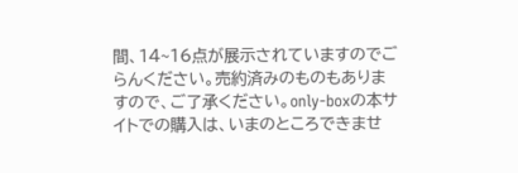間、14~16点が展示されていますのでごらんください。売約済みのものもありますので、ご了承ください。only-boxの本サイトでの購入は、いまのところできませ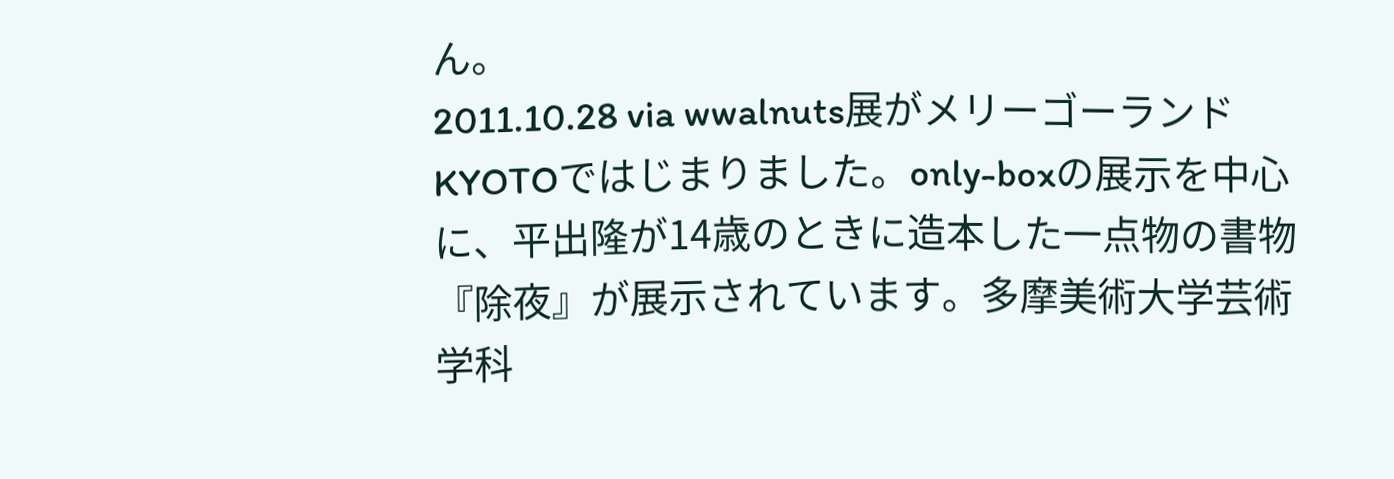ん。
2011.10.28 via wwalnuts展がメリーゴーランドKYOTOではじまりました。only-boxの展示を中心に、平出隆が14歳のときに造本した一点物の書物『除夜』が展示されています。多摩美術大学芸術学科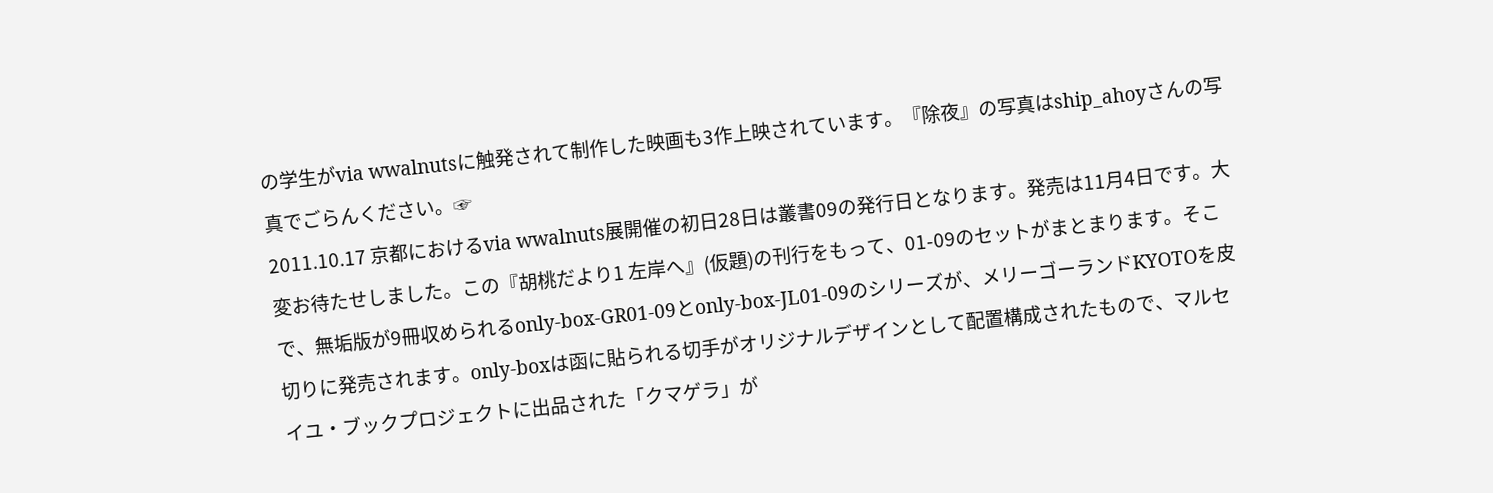の学生がvia wwalnutsに触発されて制作した映画も3作上映されています。『除夜』の写真はship_ahoyさんの写真でごらんください。☞
2011.10.17 京都におけるvia wwalnuts展開催の初日28日は叢書09の発行日となります。発売は11月4日です。大変お待たせしました。この『胡桃だより1 左岸へ』(仮題)の刊行をもって、01-09のセットがまとまります。そこで、無垢版が9冊収められるonly-box-GR01-09とonly-box-JL01-09のシリーズが、メリーゴーランドKYOTOを皮切りに発売されます。only-boxは函に貼られる切手がオリジナルデザインとして配置構成されたもので、マルセイユ・ブックプロジェクトに出品された「クマゲラ」が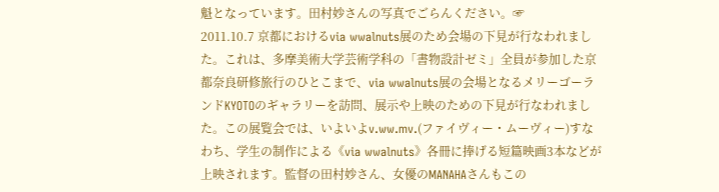魁となっています。田村妙さんの写真でごらんください。☞
2011.10.7 京都におけるvia wwalnuts展のため会場の下見が行なわれました。これは、多摩美術大学芸術学科の「書物設計ゼミ」全員が参加した京都奈良研修旅行のひとこまで、via wwalnuts展の会場となるメリーゴーランドKYOTOのギャラリーを訪問、展示や上映のための下見が行なわれました。この展覧会では、いよいよv.ww.mv.(ファイヴィー・ムーヴィー)すなわち、学生の制作による《via wwalnuts》各冊に捧げる短篇映画3本などが上映されます。監督の田村妙さん、女優のMANAHAさんもこの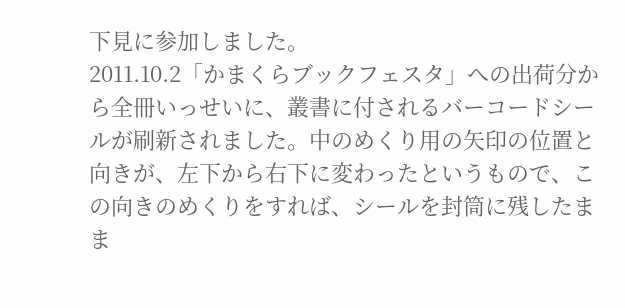下見に参加しました。
2011.10.2「かまくらブックフェスタ」への出荷分から全冊いっせいに、叢書に付されるバーコードシールが刷新されました。中のめくり用の矢印の位置と向きが、左下から右下に変わったというもので、この向きのめくりをすれば、シールを封筒に残したまま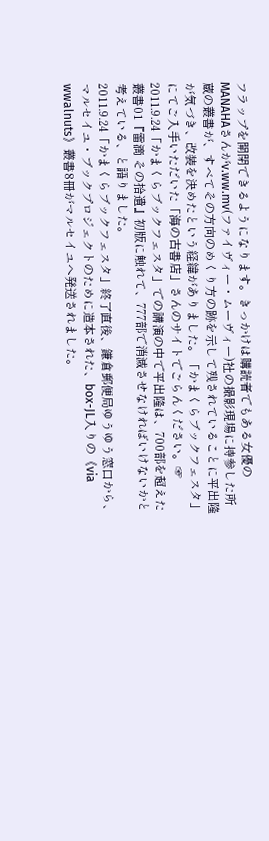フラップを開閉できるようになります。きっかけは購読者でもある女優のMANAHAさんがv.ww.mv(ファイヴィー・ムーヴィー)社の撮影現場に持参した所蔵の叢書が、すべてその方向のめくり方の跡を示して残されていることに平出隆が気づき、改装を決めたという経緯がありました。「かまくらブックフェスタ」にてご入手いただいた「海の古書店」さんのサイトでごらんください。☞
2011.9.24「かまくらブックフェスタ」での講演の中で平出隆は、700部を超えた叢書01『雷滴 その拾遺』初版に触れて、777部で消滅させなければいけないかと考えている、と語りました。
2011.9.24「かまくらブックフェスタ」終了直後、鎌倉郵便局ゆうゆう窓口から、マルセイユ・ブックプロジェクトのために造本された、box-JL入りの《via wwalnuts》叢書8冊がマルセイユへ発送されました。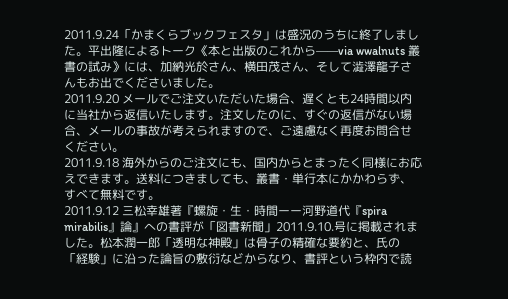2011.9.24「かまくらブックフェスタ」は盛況のうちに終了しました。平出隆によるトーク《本と出版のこれから——via wwalnuts 叢書の試み》には、加納光於さん、横田茂さん、そして澁澤龍子さんもお出でくださいました。
2011.9.20 メールでご注文いただいた場合、遅くとも24時間以内に当社から返信いたします。注文したのに、すぐの返信がない場合、メールの事故が考えられますので、ご遠慮なく再度お問合せください。
2011.9.18 海外からのご注文にも、国内からとまったく同様にお応えできます。送料につきましても、叢書・単行本にかかわらず、すべて無料です。
2011.9.12 三松幸雄著『螺旋・生・時間ーー河野道代『spira mirabilis』論』への書評が「図書新聞」2011.9.10.号に掲載されました。松本潤一郎「透明な神殿」は骨子の精確な要約と、氏の「経験」に沿った論旨の敷衍などからなり、書評という枠内で読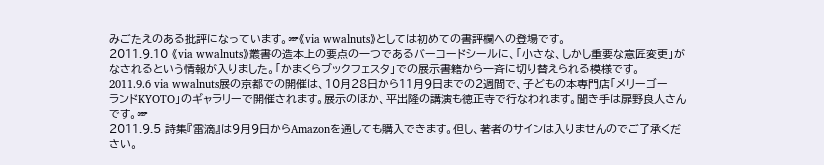みごたえのある批評になっています。☞《via wwalnuts》としては初めての書評欄への登場です。
2011.9.10 《via wwalnuts》叢書の造本上の要点の一つであるバーコードシールに、「小さな、しかし重要な意匠変更」がなされるという情報が入りました。「かまくらブックフェスタ」での展示書籍から一斉に切り替えられる模様です。
2011.9.6 via wwalnuts展の京都での開催は、10月28日から11月9日までの2週間で、子どもの本専門店「メリーゴーランドKYOTO」のギャラリーで開催されます。展示のほか、平出隆の講演も徳正寺で行なわれます。聞き手は扉野良人さんです。☞
2011.9.5 詩集『雷滴』は9月9日からAmazonを通しても購入できます。但し、著者のサインは入りませんのでご了承ください。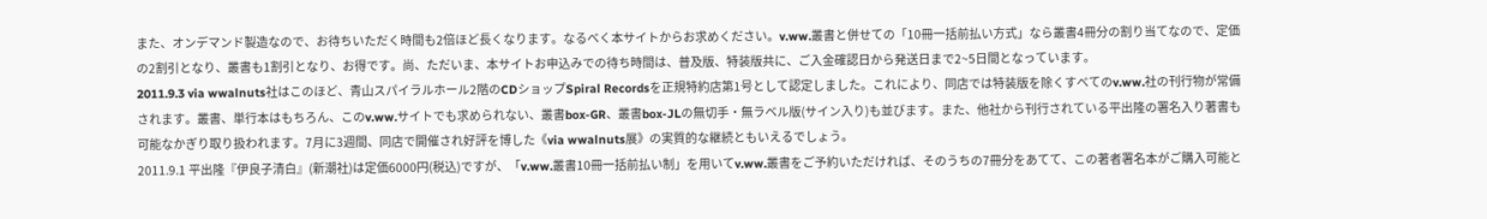また、オンデマンド製造なので、お待ちいただく時間も2倍ほど長くなります。なるべく本サイトからお求めください。v.ww.叢書と併せての「10冊一括前払い方式」なら叢書4冊分の割り当てなので、定価の2割引となり、叢書も1割引となり、お得です。尚、ただいま、本サイトお申込みでの待ち時間は、普及版、特装版共に、ご入金確認日から発送日まで2~5日間となっています。
2011.9.3 via wwalnuts社はこのほど、青山スパイラルホール2階のCDショップSpiral Recordsを正規特約店第1号として認定しました。これにより、同店では特装版を除くすべてのv.ww.社の刊行物が常備されます。叢書、単行本はもちろん、このv.ww.サイトでも求められない、叢書box-GR、叢書box-JLの無切手・無ラベル版(サイン入り)も並びます。また、他社から刊行されている平出隆の署名入り著書も可能なかぎり取り扱われます。7月に3週間、同店で開催され好評を博した《via wwalnuts展》の実質的な継続ともいえるでしょう。
2011.9.1 平出隆『伊良子清白』(新潮社)は定価6000円(税込)ですが、「v.ww.叢書10冊一括前払い制」を用いてv.ww.叢書をご予約いただければ、そのうちの7冊分をあてて、この著者署名本がご購入可能と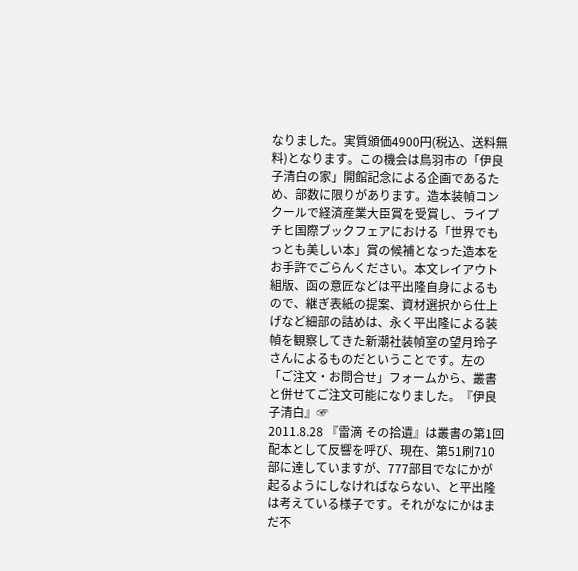なりました。実質頒価4900円(税込、送料無料)となります。この機会は鳥羽市の「伊良子清白の家」開館記念による企画であるため、部数に限りがあります。造本装幀コンクールで経済産業大臣賞を受賞し、ライプチヒ国際ブックフェアにおける「世界でもっとも美しい本」賞の候補となった造本をお手許でごらんください。本文レイアウト組版、函の意匠などは平出隆自身によるもので、継ぎ表紙の提案、資材選択から仕上げなど細部の詰めは、永く平出隆による装幀を観察してきた新潮社装幀室の望月玲子さんによるものだということです。左の「ご注文・お問合せ」フォームから、叢書と併せてご注文可能になりました。『伊良子清白』☞
2011.8.28 『雷滴 その拾遺』は叢書の第1回配本として反響を呼び、現在、第51刷710部に達していますが、777部目でなにかが起るようにしなければならない、と平出隆は考えている様子です。それがなにかはまだ不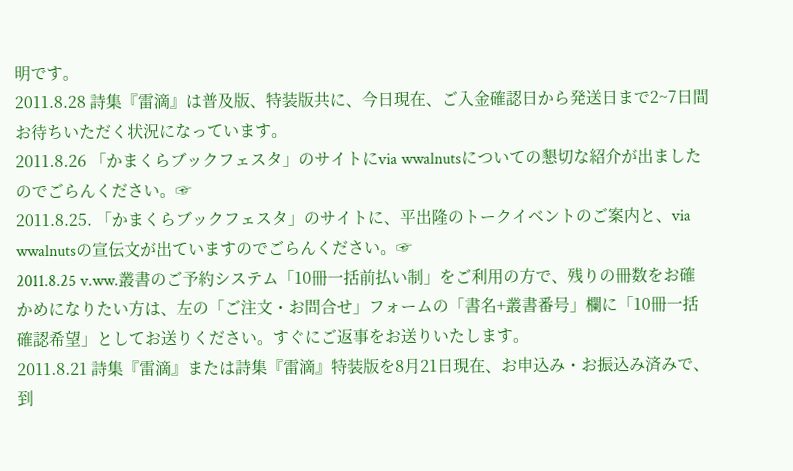明です。
2011.8.28 詩集『雷滴』は普及版、特装版共に、今日現在、ご入金確認日から発送日まで2~7日間お待ちいただく状況になっています。
2011.8.26 「かまくらブックフェスタ」のサイトにvia wwalnutsについての懇切な紹介が出ましたのでごらんください。☞
2011.8.25. 「かまくらブックフェスタ」のサイトに、平出隆のトークイベントのご案内と、via wwalnutsの宣伝文が出ていますのでごらんください。☞
2011.8.25 v.ww.叢書のご予約システム「10冊一括前払い制」をご利用の方で、残りの冊数をお確かめになりたい方は、左の「ご注文・お問合せ」フォームの「書名+叢書番号」欄に「10冊一括確認希望」としてお送りください。すぐにご返事をお送りいたします。
2011.8.21 詩集『雷滴』または詩集『雷滴』特装版を8月21日現在、お申込み・お振込み済みで、到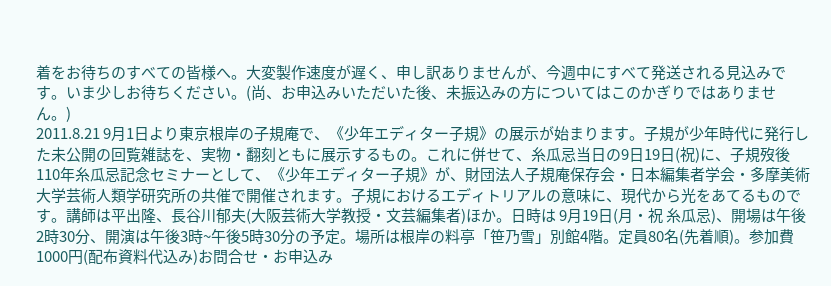着をお待ちのすべての皆様へ。大変製作速度が遅く、申し訳ありませんが、今週中にすべて発送される見込みです。いま少しお待ちください。(尚、お申込みいただいた後、未振込みの方についてはこのかぎりではありません。)
2011.8.21 9月1日より東京根岸の子規庵で、《少年エディター子規》の展示が始まります。子規が少年時代に発行した未公開の回覧雑誌を、実物・翻刻ともに展示するもの。これに併せて、糸瓜忌当日の9日19日(祝)に、子規歿後110年糸瓜忌記念セミナーとして、《少年エディター子規》が、財団法人子規庵保存会・日本編集者学会・多摩美術大学芸術人類学研究所の共催で開催されます。子規におけるエディトリアルの意味に、現代から光をあてるものです。講師は平出隆、長谷川郁夫(大阪芸術大学教授・文芸編集者)ほか。日時は 9月19日(月・祝 糸瓜忌)、開場は午後2時30分、開演は午後3時~午後5時30分の予定。場所は根岸の料亭「笹乃雪」別館4階。定員80名(先着順)。参加費1000円(配布資料代込み)お問合せ・お申込み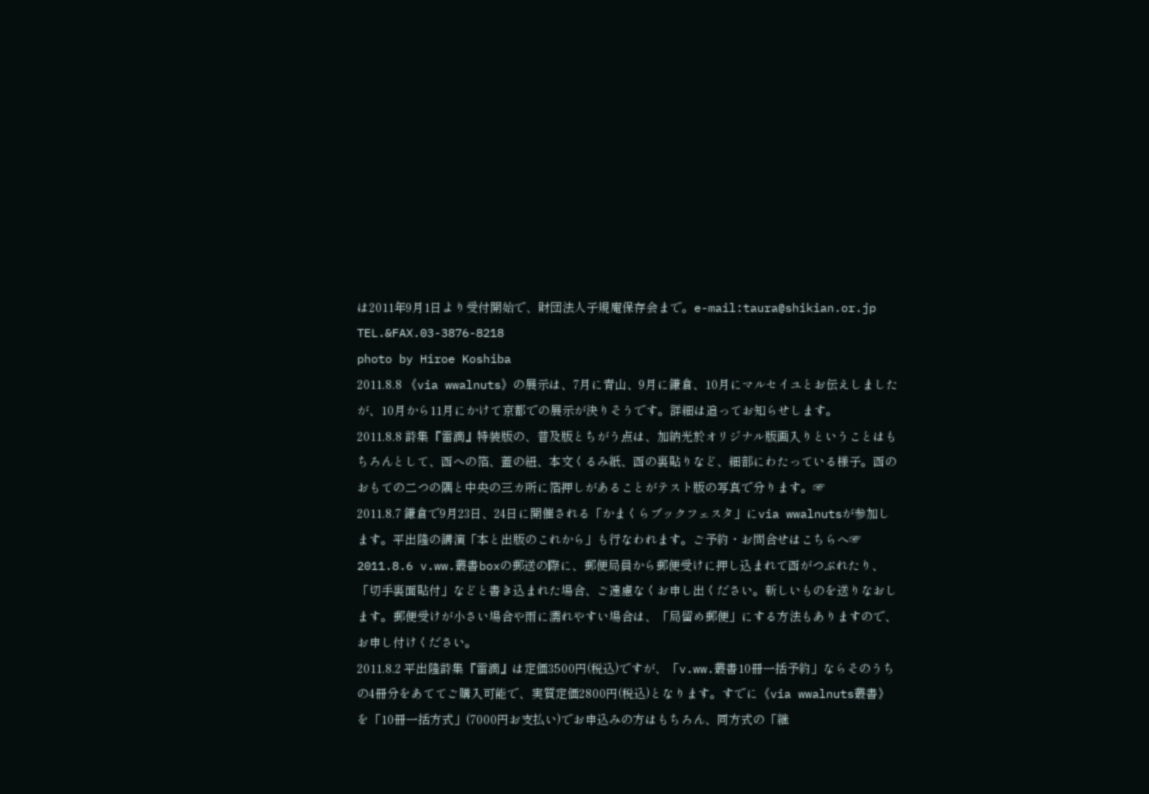は2011年9月1日より受付開始で、財団法人子規庵保存会まで。e-mail:taura@shikian.or.jp TEL.&FAX.03-3876-8218
photo by Hiroe Koshiba
2011.8.8 《via wwalnuts》の展示は、7月に青山、9月に鎌倉、10月にマルセイユとお伝えしましたが、10月から11月にかけて京都での展示が決りそうです。詳細は追ってお知らせします。
2011.8.8 詩集『雷滴』特装版の、普及版とちがう点は、加納光於オリジナル版画入りということはもちろんとして、函への箔、蓋の紐、本文くるみ紙、函の裏貼りなど、細部にわたっている様子。函のおもての二つの隅と中央の三カ所に箔押しがあることがテスト版の写真で分ります。☞
2011.8.7 鎌倉で9月23日、24日に開催される「かまくらブックフェスタ」にvia wwalnutsが参加します。平出隆の講演「本と出版のこれから」も行なわれます。ご予約・お問合せはこちらへ☞
2011.8.6 v.ww.叢書boxの郵送の際に、郵便局員から郵便受けに押し込まれて函がつぶれたり、「切手裏面貼付」などと書き込まれた場合、ご遠慮なくお申し出ください。新しいものを送りなおします。郵便受けが小さい場合や雨に濡れやすい場合は、「局留め郵便」にする方法もありますので、お申し付けください。
2011.8.2 平出隆詩集『雷滴』は定価3500円(税込)ですが、「v.ww.叢書10冊一括予約」ならそのうちの4冊分をあててご購入可能で、実質定価2800円(税込)となります。すでに《via wwalnuts叢書》を「10冊一括方式」(7000円お支払い)でお申込みの方はもちろん、同方式の「継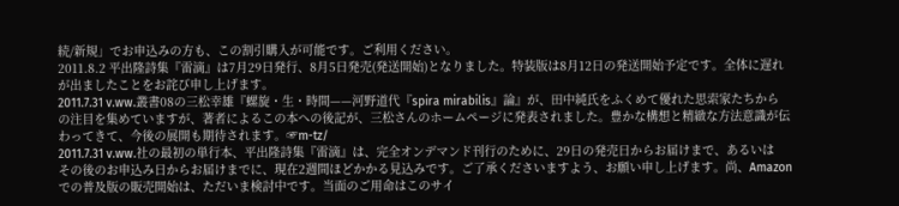続/新規」でお申込みの方も、この割引購入が可能です。ご利用ください。
2011.8.2 平出隆詩集『雷滴』は7月29日発行、8月5日発売(発送開始)となりました。特装版は8月12日の発送開始予定です。全体に遅れが出ましたことをお詫び申し上げます。
2011.7.31 v.ww.叢書08の三松幸雄『螺旋・生・時間——河野道代『spira mirabilis』論』が、田中純氏をふくめて優れた思索家たちからの注目を集めていますが、著者によるこの本への後記が、三松さんのホームページに発表されました。豊かな構想と精緻な方法意識が伝わってきて、今後の展開も期待されます。☞m-tz/
2011.7.31 v.ww.社の最初の単行本、平出隆詩集『雷滴』は、完全オンデマンド刊行のために、29日の発売日からお届けまで、あるいはその後のお申込み日からお届けまでに、現在2週間ほどかかる見込みです。ご了承くださいますよう、お願い申し上げます。尚、Amazonでの普及版の販売開始は、ただいま検討中です。当面のご用命はこのサイ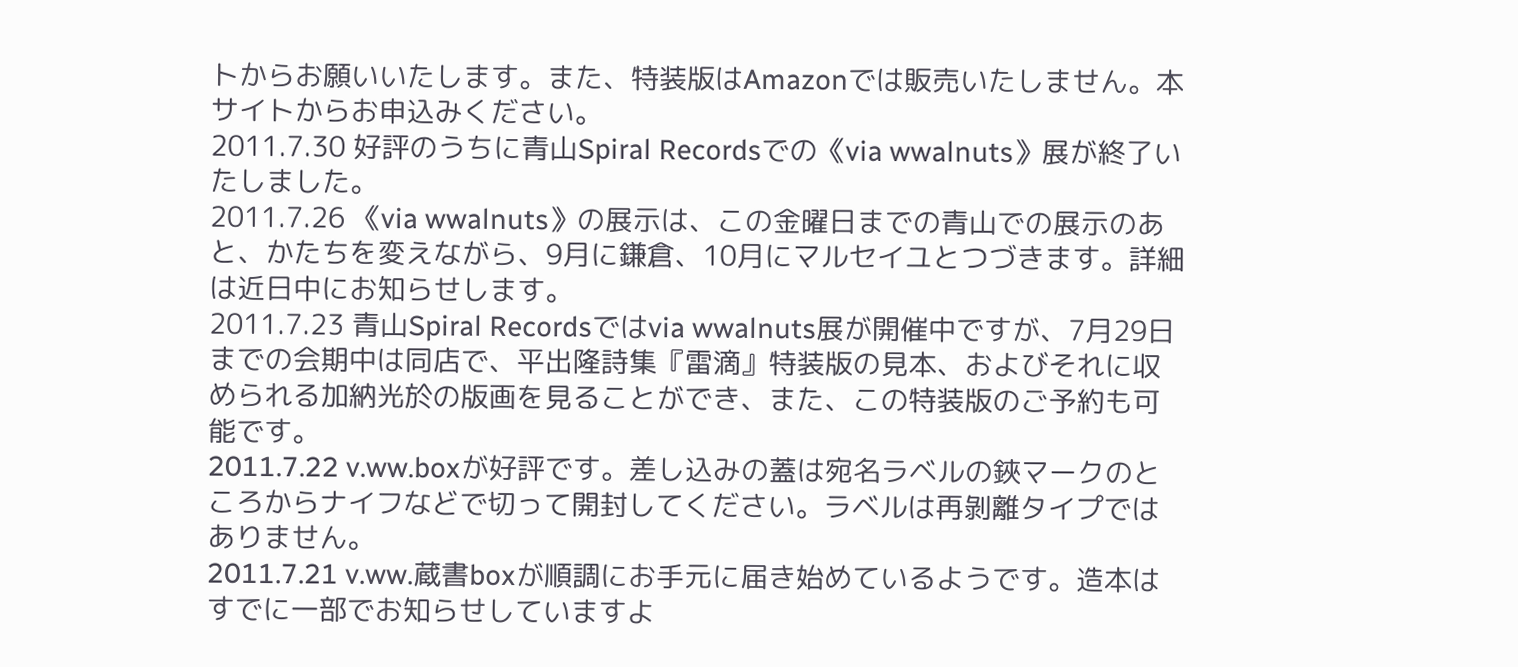トからお願いいたします。また、特装版はAmazonでは販売いたしません。本サイトからお申込みください。
2011.7.30 好評のうちに青山Spiral Recordsでの《via wwalnuts》展が終了いたしました。
2011.7.26 《via wwalnuts》の展示は、この金曜日までの青山での展示のあと、かたちを変えながら、9月に鎌倉、10月にマルセイユとつづきます。詳細は近日中にお知らせします。
2011.7.23 青山Spiral Recordsではvia wwalnuts展が開催中ですが、7月29日までの会期中は同店で、平出隆詩集『雷滴』特装版の見本、およびそれに収められる加納光於の版画を見ることができ、また、この特装版のご予約も可能です。
2011.7.22 v.ww.boxが好評です。差し込みの蓋は宛名ラベルの鋏マークのところからナイフなどで切って開封してください。ラベルは再剝離タイプではありません。
2011.7.21 v.ww.蔵書boxが順調にお手元に届き始めているようです。造本はすでに一部でお知らせしていますよ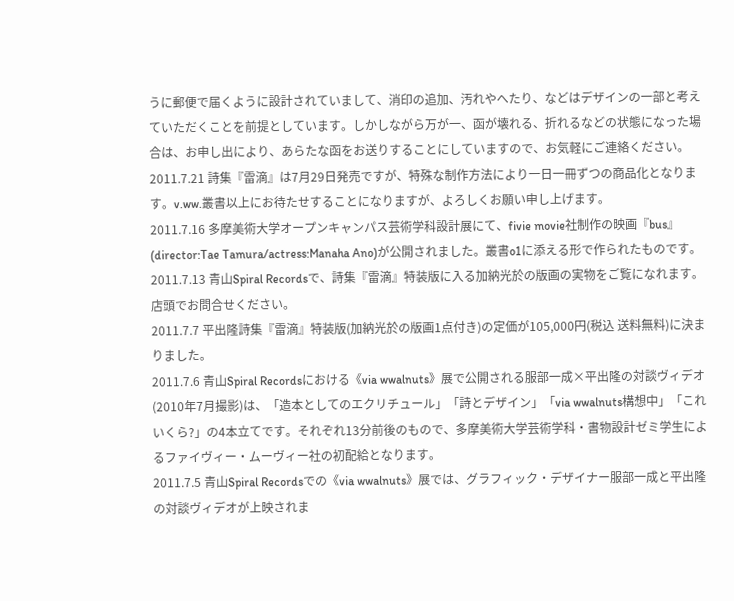うに郵便で届くように設計されていまして、消印の追加、汚れやへたり、などはデザインの一部と考えていただくことを前提としています。しかしながら万が一、函が壊れる、折れるなどの状態になった場合は、お申し出により、あらたな函をお送りすることにしていますので、お気軽にご連絡ください。
2011.7.21 詩集『雷滴』は7月29日発売ですが、特殊な制作方法により一日一冊ずつの商品化となります。v.ww.叢書以上にお待たせすることになりますが、よろしくお願い申し上げます。
2011.7.16 多摩美術大学オープンキャンパス芸術学科設計展にて、fivie movie社制作の映画『bus』(director:Tae Tamura/actress:Manaha Ano)が公開されました。叢書o1に添える形で作られたものです。
2011.7.13 青山Spiral Recordsで、詩集『雷滴』特装版に入る加納光於の版画の実物をご覧になれます。店頭でお問合せください。
2011.7.7 平出隆詩集『雷滴』特装版(加納光於の版画1点付き)の定価が105,000円(税込 送料無料)に決まりました。
2011.7.6 青山Spiral Recordsにおける《via wwalnuts》展で公開される服部一成×平出隆の対談ヴィデオ(2010年7月撮影)は、「造本としてのエクリチュール」「詩とデザイン」「via wwalnuts構想中」「これ いくら?」の4本立てです。それぞれ13分前後のもので、多摩美術大学芸術学科・書物設計ゼミ学生によるファイヴィー・ムーヴィー社の初配給となります。
2011.7.5 青山Spiral Recordsでの《via wwalnuts》展では、グラフィック・デザイナー服部一成と平出隆の対談ヴィデオが上映されま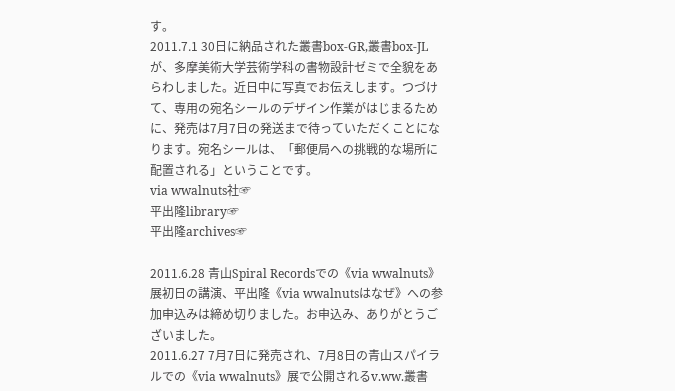す。
2011.7.1 30日に納品された叢書box-GR,叢書box-JLが、多摩美術大学芸術学科の書物設計ゼミで全貌をあらわしました。近日中に写真でお伝えします。つづけて、専用の宛名シールのデザイン作業がはじまるために、発売は7月7日の発送まで待っていただくことになります。宛名シールは、「郵便局への挑戦的な場所に配置される」ということです。
via wwalnuts社☞
平出隆library☞
平出隆archives☞

2011.6.28 青山Spiral Recordsでの《via wwalnuts》展初日の講演、平出隆《via wwalnutsはなぜ》への参加申込みは締め切りました。お申込み、ありがとうございました。
2011.6.27 7月7日に発売され、7月8日の青山スパイラルでの《via wwalnuts》展で公開されるv.ww.叢書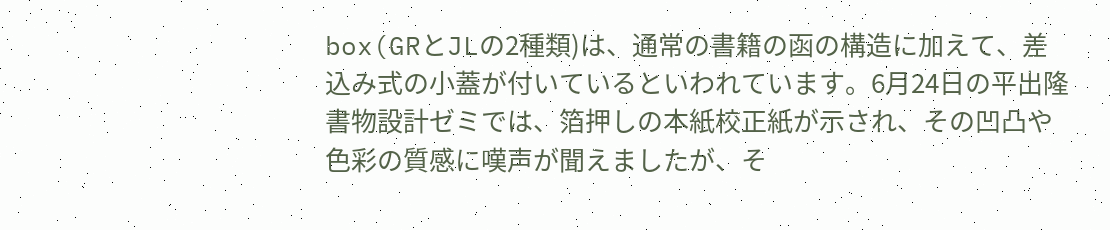box(GRとJLの2種類)は、通常の書籍の函の構造に加えて、差込み式の小蓋が付いているといわれています。6月24日の平出隆書物設計ゼミでは、箔押しの本紙校正紙が示され、その凹凸や色彩の質感に嘆声が聞えましたが、そ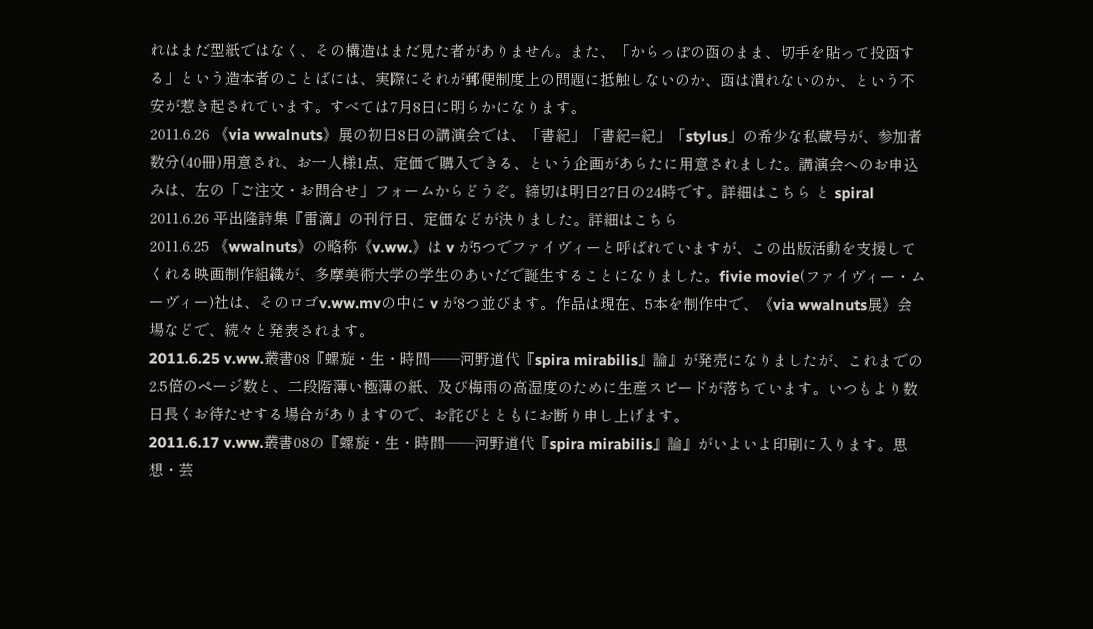れはまだ型紙ではなく、その構造はまだ見た者がありません。また、「からっぽの函のまま、切手を貼って投函する」という造本者のことばには、実際にそれが郵便制度上の問題に抵触しないのか、函は潰れないのか、という不安が惹き起されています。すべては7月8日に明らかになります。
2011.6.26 《via wwalnuts》展の初日8日の講演会では、「書紀」「書紀=紀」「stylus」の希少な私蔵号が、参加者数分(40冊)用意され、お一人様1点、定価で購入できる、という企画があらたに用意されました。講演会へのお申込みは、左の「ご注文・お問合せ」フォームからどうぞ。締切は明日27日の24時です。詳細はこちら と spiral
2011.6.26 平出隆詩集『雷滴』の刊行日、定価などが決りました。詳細はこちら
2011.6.25 《wwalnuts》の略称《v.ww.》は v が5つでファイヴィーと呼ばれていますが、この出版活動を支援してくれる映画制作組織が、多摩美術大学の学生のあいだで誕生することになりました。fivie movie(ファイヴィー・ムーヴィー)社は、そのロゴv.ww.mvの中に v が8つ並びます。作品は現在、5本を制作中で、《via wwalnuts展》会場などで、続々と発表されます。
2011.6.25 v.ww.叢書08『螺旋・生・時間——河野道代『spira mirabilis』論』が発売になりましたが、これまでの2.5倍のページ数と、二段階薄い極薄の紙、及び梅雨の高湿度のために生産スピードが落ちています。いつもより数日長くお待たせする場合がありますので、お詫びとともにお断り申し上げます。
2011.6.17 v.ww.叢書08の『螺旋・生・時間——河野道代『spira mirabilis』論』がいよいよ印刷に入ります。思想・芸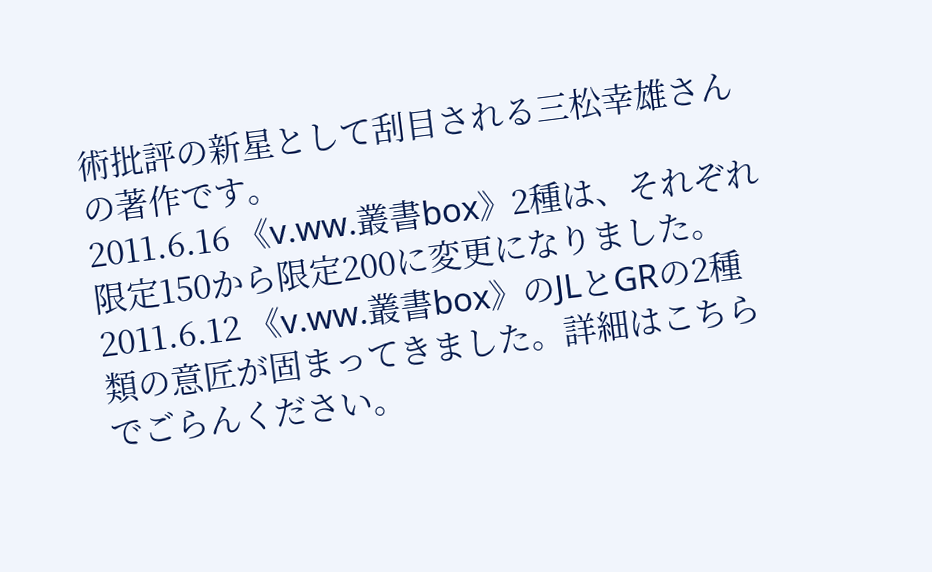術批評の新星として刮目される三松幸雄さんの著作です。
2011.6.16 《v.ww.叢書box》2種は、それぞれ限定150から限定200に変更になりました。
2011.6.12 《v.ww.叢書box》のJLとGRの2種類の意匠が固まってきました。詳細はこちらでごらんください。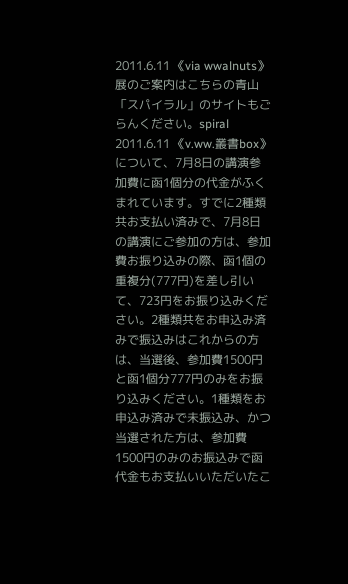2011.6.11 《via wwalnuts》展のご案内はこちらの青山「スパイラル」のサイトもごらんください。spiral
2011.6.11 《v.ww.叢書box》について、7月8日の講演参加費に函1個分の代金がふくまれています。すでに2種類共お支払い済みで、7月8日の講演にご参加の方は、参加費お振り込みの際、函1個の重複分(777円)を差し引いて、723円をお振り込みください。2種類共をお申込み済みで振込みはこれからの方は、当選後、参加費1500円と函1個分777円のみをお振り込みください。1種類をお申込み済みで未振込み、かつ当選された方は、参加費1500円のみのお振込みで函代金もお支払いいただいたこ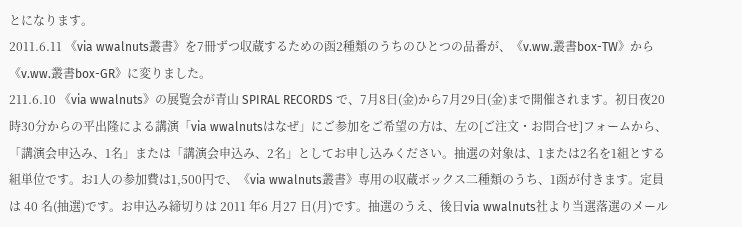とになります。
2011.6.11 《via wwalnuts叢書》を7冊ずつ収蔵するための函2種類のうちのひとつの品番が、《v.ww.叢書box-TW》から《v.ww.叢書box-GR》に変りました。
211.6.10 《via wwalnuts》の展覧会が青山 SPIRAL RECORDS で、7月8日(金)から7月29日(金)まで開催されます。初日夜20時30分からの平出隆による講演「via wwalnutsはなぜ」にご参加をご希望の方は、左の[ご注文・お問合せ]フォームから、「講演会申込み、1名」または「講演会申込み、2名」としてお申し込みください。抽選の対象は、1または2名を1組とする組単位です。お1人の参加費は1,500円で、《via wwalnuts叢書》専用の収蔵ボックス二種類のうち、1函が付きます。定員 は 40 名(抽選)です。お申込み締切りは 2011 年6 月27 日(月)です。抽選のうえ、後日via wwalnuts社より当選落選のメール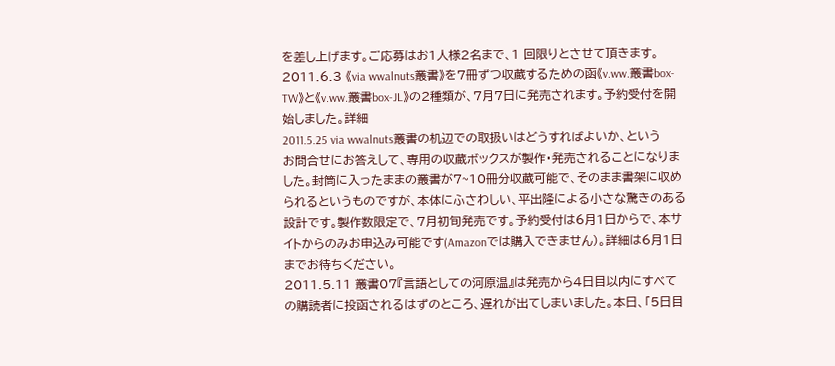を差し上げます。ご応募はお1人様2名まで、1 回限りとさせて頂きます。
2011.6.3 《via wwalnuts叢書》を7冊ずつ収蔵するための函《v.ww.叢書box-TW》と《v.ww.叢書box-JL》の2種類が、7月7日に発売されます。予約受付を開始しました。詳細
2011.5.25 via wwalnuts叢書の机辺での取扱いはどうすればよいか、というお問合せにお答えして、専用の収蔵ボックスが製作・発売されることになりました。封筒に入ったままの叢書が7~10冊分収蔵可能で、そのまま書架に収められるというものですが、本体にふさわしい、平出隆による小さな驚きのある設計です。製作数限定で、7月初旬発売です。予約受付は6月1日からで、本サイトからのみお申込み可能です(Amazonでは購入できません)。詳細は6月1日までお待ちください。
2011.5.11 叢書07『言語としての河原温』は発売から4日目以内にすべての購読者に投函されるはずのところ、遅れが出てしまいました。本日、「5日目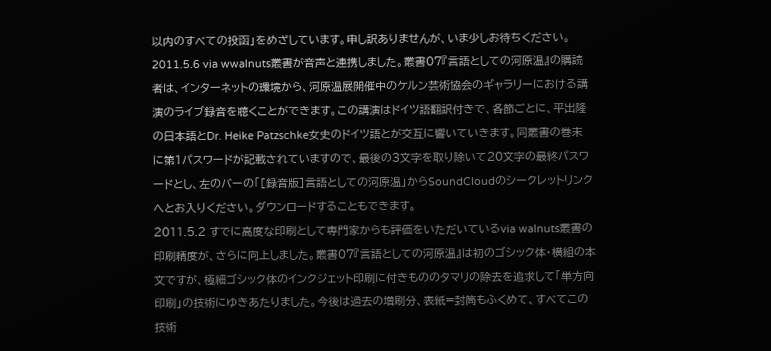以内のすべての投函」をめざしています。申し訳ありませんが、いま少しお待ちください。
2011.5.6 via wwalnuts叢書が音声と連携しました。叢書07『言語としての河原温』の購読者は、インターネットの環境から、河原温展開催中のケルン芸術協会のギャラリーにおける講演のライブ録音を聴くことができます。この講演はドイツ語翻訳付きで、各節ごとに、平出隆の日本語とDr. Heike Patzschke女史のドイツ語とが交互に響いていきます。同叢書の巻末に第1パスワードが記載されていますので、最後の3文字を取り除いて20文字の最終パスワードとし、左のバーの「[録音版]言語としての河原温」からSoundCloudのシークレットリンクへとお入りください。ダウンロードすることもできます。
2011.5.2 すでに高度な印刷として専門家からも評価をいただいているvia walnuts叢書の印刷精度が、さらに向上しました。叢書07『言語としての河原温』は初のゴシック体・横組の本文ですが、極細ゴシック体のインクジェット印刷に付きもののタマリの除去を追求して「単方向印刷」の技術にゆきあたりました。今後は過去の増刷分、表紙=封筒もふくめて、すべてこの技術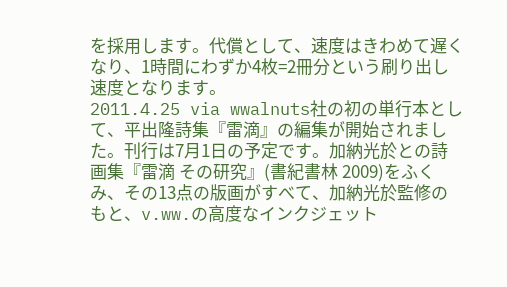を採用します。代償として、速度はきわめて遅くなり、1時間にわずか4枚=2冊分という刷り出し速度となります。
2011.4.25 via wwalnuts社の初の単行本として、平出隆詩集『雷滴』の編集が開始されました。刊行は7月1日の予定です。加納光於との詩画集『雷滴 その研究』(書紀書林 2009)をふくみ、その13点の版画がすべて、加納光於監修のもと、v.ww.の高度なインクジェット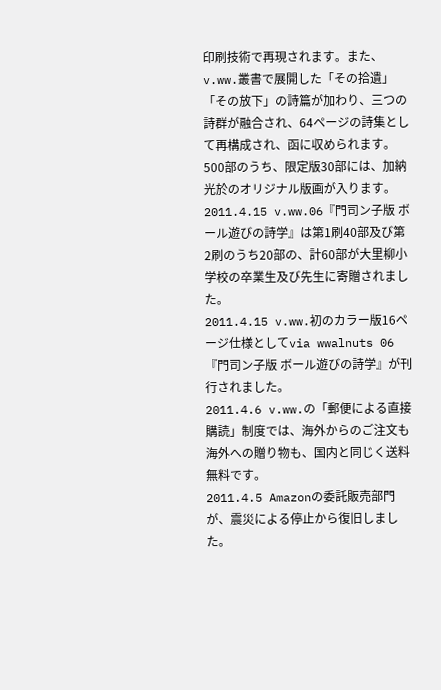印刷技術で再現されます。また、v.ww.叢書で展開した「その拾遺」「その放下」の詩篇が加わり、三つの詩群が融合され、64ページの詩集として再構成され、函に収められます。500部のうち、限定版30部には、加納光於のオリジナル版画が入ります。
2011.4.15 v.ww.06『門司ン子版 ボール遊びの詩学』は第1刷40部及び第2刷のうち20部の、計60部が大里柳小学校の卒業生及び先生に寄贈されました。
2011.4.15 v.ww.初のカラー版16ページ仕様としてvia wwalnuts 06 『門司ン子版 ボール遊びの詩学』が刊行されました。
2011.4.6 v.ww.の「郵便による直接購読」制度では、海外からのご注文も海外への贈り物も、国内と同じく送料無料です。
2011.4.5 Amazonの委託販売部門が、震災による停止から復旧しました。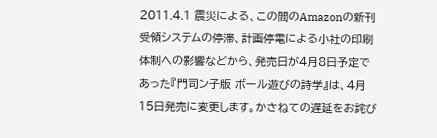2011.4.1 震災による、この間のAmazonの新刊受領システムの停滞、計画停電による小社の印刷体制への影響などから、発売日が4月8日予定であった『門司ン子版 ボール遊びの詩学』は、4月15日発売に変更します。かさねての遅延をお詫び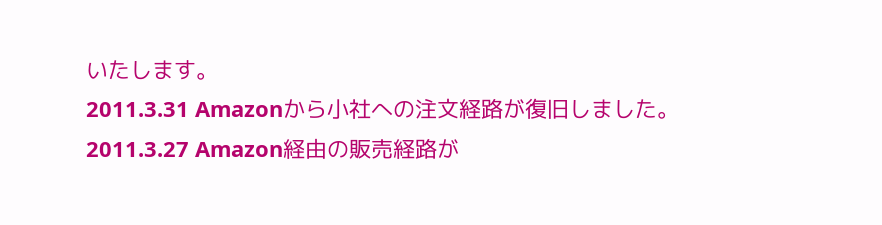いたします。
2011.3.31 Amazonから小社への注文経路が復旧しました。
2011.3.27 Amazon経由の販売経路が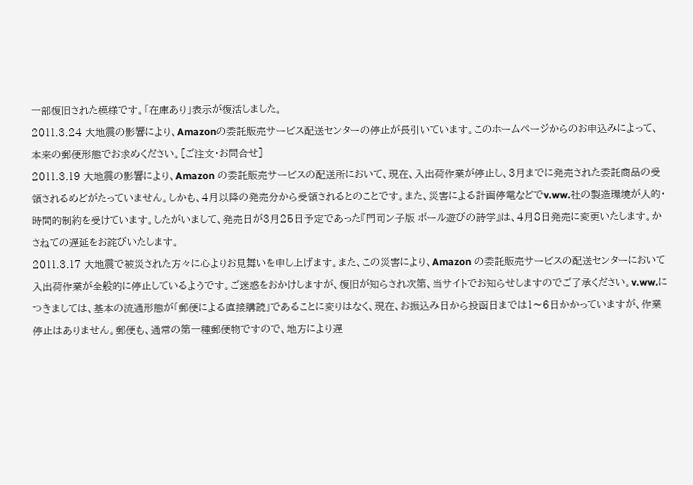一部復旧された模様です。「在庫あり」表示が復活しました。
2011.3.24 大地震の影響により、Amazonの委託販売サービス配送センターの停止が長引いています。このホームページからのお申込みによって、本来の郵便形態でお求めください。[ご注文・お問合せ]
2011.3.19 大地震の影響により、Amazon の委託販売サービスの配送所において、現在、入出荷作業が停止し、3月までに発売された委託商品の受領されるめどがたっていません。しかも、4月以降の発売分から受領されるとのことです。また、災害による計画停電などでv.ww.社の製造環境が人的・時間的制約を受けています。したがいまして、発売日が3月25日予定であった『門司ン子版 ボール遊びの詩学』は、4月8日発売に変更いたします。かさねての遅延をお詫びいたします。
2011.3.17 大地震で被災された方々に心よりお見舞いを申し上げます。また、この災害により、Amazon の委託販売サービスの配送センターにおいて入出荷作業が全般的に停止しているようです。ご迷惑をおかけしますが、復旧が知らされ次第、当サイトでお知らせしますのでご了承ください。v.ww.につきましては、基本の流通形態が「郵便による直接購読」であることに変りはなく、現在、お振込み日から投函日までは1〜6日かかっていますが、作業停止はありません。郵便も、通常の第一種郵便物ですので、地方により遅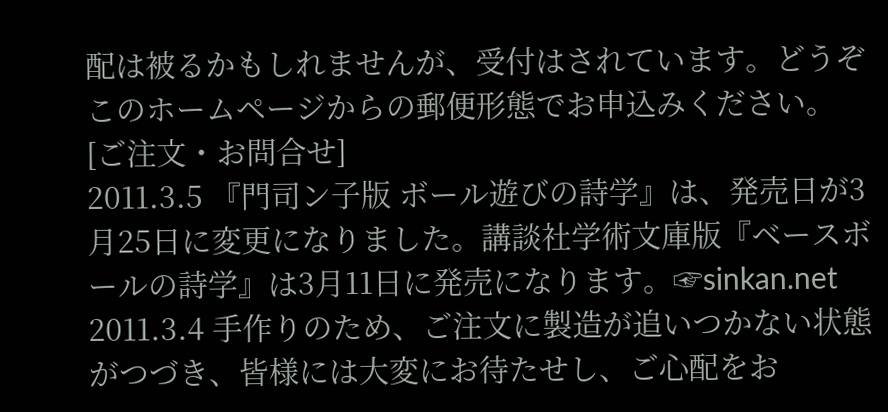配は被るかもしれませんが、受付はされています。どうぞこのホームページからの郵便形態でお申込みください。[ご注文・お問合せ]
2011.3.5 『門司ン子版 ボール遊びの詩学』は、発売日が3月25日に変更になりました。講談社学術文庫版『ベースボールの詩学』は3月11日に発売になります。☞sinkan.net
2011.3.4 手作りのため、ご注文に製造が追いつかない状態がつづき、皆様には大変にお待たせし、ご心配をお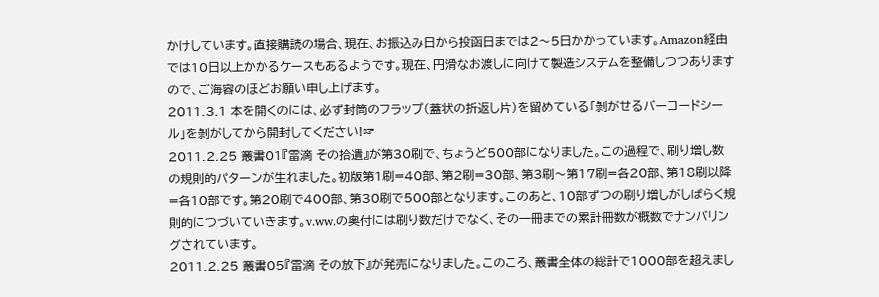かけしています。直接購読の場合、現在、お振込み日から投函日までは2〜5日かかっています。Amazon経由では10日以上かかるケースもあるようです。現在、円滑なお渡しに向けて製造システムを整備しつつありますので、ご海容のほどお願い申し上げます。
2011.3.1 本を開くのには、必ず封筒のフラップ(蓋状の折返し片)を留めている「剝がせるバーコードシール」を剝がしてから開封してください!☞
2011.2.25 叢書01『雷滴 その拾遺』が第30刷で、ちょうど500部になりました。この過程で、刷り増し数の規則的パターンが生れました。初版第1刷=40部、第2刷=30部、第3刷〜第17刷=各20部、第18刷以降=各10部です。第20刷で400部、第30刷で500部となります。このあと、10部ずつの刷り増しがしばらく規則的につづいていきます。v.ww.の奥付には刷り数だけでなく、その一冊までの累計冊数が概数でナンバリングされています。
2011.2.25 叢書05『雷滴 その放下』が発売になりました。このころ、叢書全体の総計で1000部を超えまし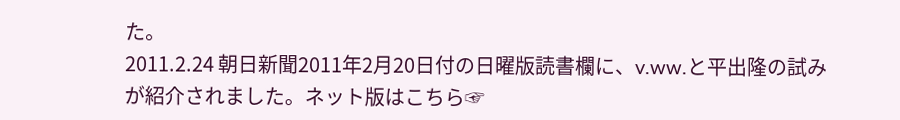た。
2011.2.24 朝日新聞2011年2月20日付の日曜版読書欄に、v.ww.と平出隆の試みが紹介されました。ネット版はこちら☞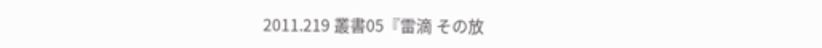2011.219 叢書05『雷滴 その放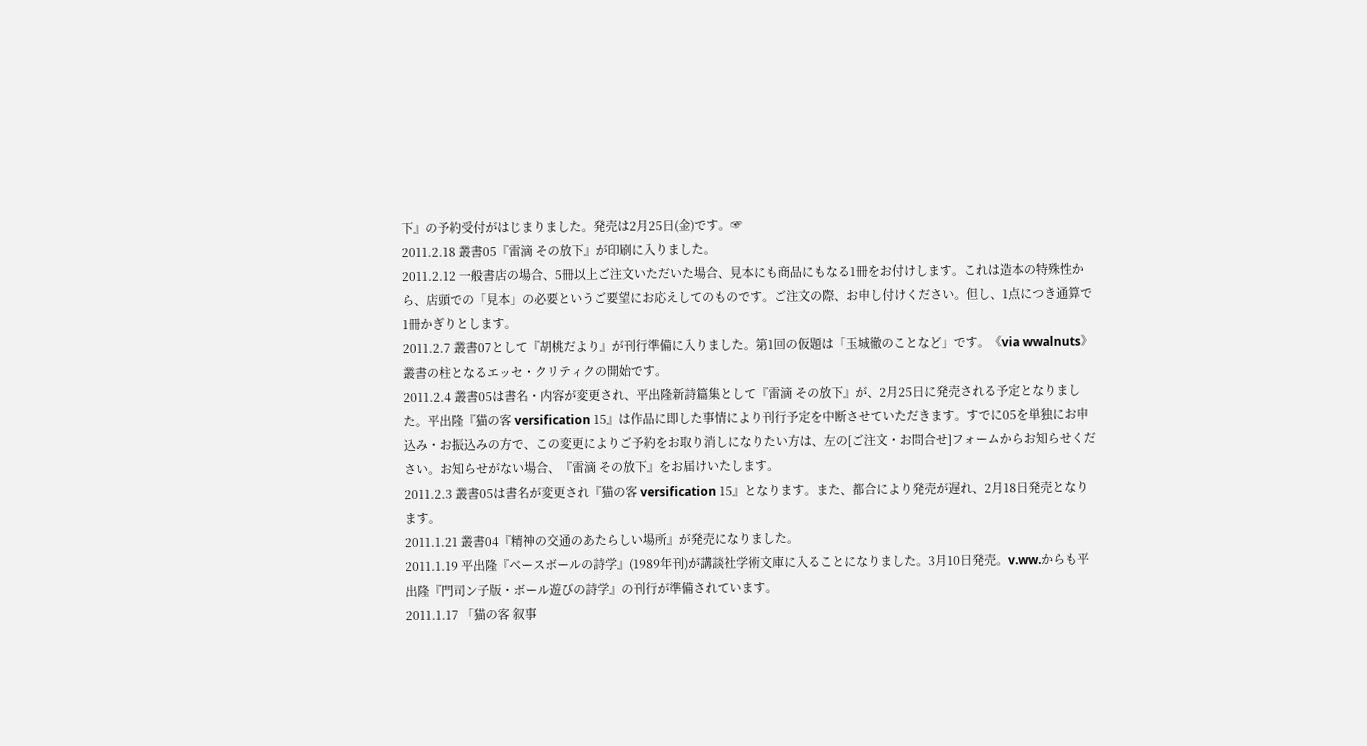下』の予約受付がはじまりました。発売は2月25日(金)です。☞
2011.2.18 叢書05『雷滴 その放下』が印刷に入りました。
2011.2.12 一般書店の場合、5冊以上ご注文いただいた場合、見本にも商品にもなる1冊をお付けします。これは造本の特殊性から、店頭での「見本」の必要というご要望にお応えしてのものです。ご注文の際、お申し付けください。但し、1点につき通算で1冊かぎりとします。
2011.2.7 叢書07として『胡桃だより』が刊行準備に入りました。第1回の仮題は「玉城徹のことなど」です。《via wwalnuts》叢書の柱となるエッセ・クリティクの開始です。
2011.2.4 叢書05は書名・内容が変更され、平出隆新詩篇集として『雷滴 その放下』が、2月25日に発売される予定となりました。平出隆『猫の客 versification 15』は作品に即した事情により刊行予定を中断させていただきます。すでに05を単独にお申込み・お振込みの方で、この変更によりご予約をお取り消しになりたい方は、左の[ご注文・お問合せ]フォームからお知らせください。お知らせがない場合、『雷滴 その放下』をお届けいたします。
2011.2.3 叢書05は書名が変更され『猫の客 versification 15』となります。また、都合により発売が遅れ、2月18日発売となります。
2011.1.21 叢書04『精神の交通のあたらしい場所』が発売になりました。
2011.1.19 平出隆『ベースボールの詩学』(1989年刊)が講談社学術文庫に入ることになりました。3月10日発売。v.ww.からも平出隆『門司ン子版・ボール遊びの詩学』の刊行が準備されています。
2011.1.17 「猫の客 叙事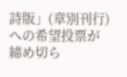詩版」(章別刊行)への希望投票が締め切ら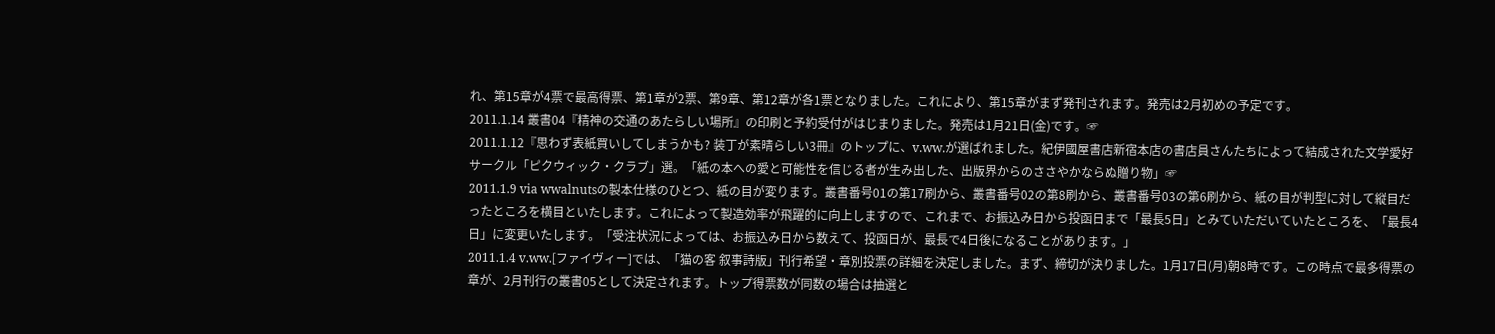れ、第15章が4票で最高得票、第1章が2票、第9章、第12章が各1票となりました。これにより、第15章がまず発刊されます。発売は2月初めの予定です。
2011.1.14 叢書04『精神の交通のあたらしい場所』の印刷と予約受付がはじまりました。発売は1月21日(金)です。☞
2011.1.12『思わず表紙買いしてしまうかも? 装丁が素晴らしい3冊』のトップに、v.ww.が選ばれました。紀伊國屋書店新宿本店の書店員さんたちによって結成された文学愛好サークル「ピクウィック・クラブ」選。「紙の本への愛と可能性を信じる者が生み出した、出版界からのささやかならぬ贈り物」☞
2011.1.9 via wwalnutsの製本仕様のひとつ、紙の目が変ります。叢書番号01の第17刷から、叢書番号02の第8刷から、叢書番号03の第6刷から、紙の目が判型に対して縦目だったところを横目といたします。これによって製造効率が飛躍的に向上しますので、これまで、お振込み日から投函日まで「最長5日」とみていただいていたところを、「最長4日」に変更いたします。「受注状況によっては、お振込み日から数えて、投函日が、最長で4日後になることがあります。」
2011.1.4 v.ww.[ファイヴィー]では、「猫の客 叙事詩版」刊行希望・章別投票の詳細を決定しました。まず、締切が決りました。1月17日(月)朝8時です。この時点で最多得票の章が、2月刊行の叢書05として決定されます。トップ得票数が同数の場合は抽選と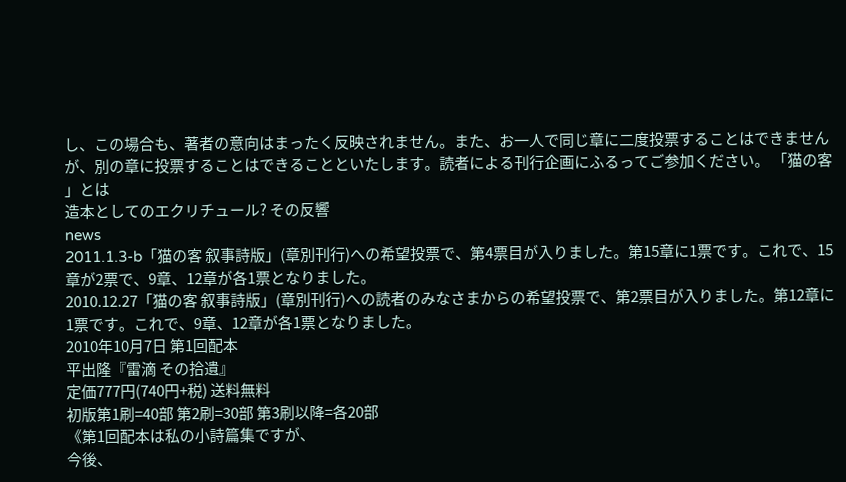し、この場合も、著者の意向はまったく反映されません。また、お一人で同じ章に二度投票することはできませんが、別の章に投票することはできることといたします。読者による刊行企画にふるってご参加ください。 「猫の客 」とは
造本としてのエクリチュール? その反響
news
2011.1.3-b「猫の客 叙事詩版」(章別刊行)への希望投票で、第4票目が入りました。第15章に1票です。これで、15章が2票で、9章、12章が各1票となりました。
2010.12.27「猫の客 叙事詩版」(章別刊行)への読者のみなさまからの希望投票で、第2票目が入りました。第12章に1票です。これで、9章、12章が各1票となりました。
2010年10月7日 第1回配本
平出隆『雷滴 その拾遺』
定価777円(740円+税) 送料無料
初版第1刷=40部 第2刷=30部 第3刷以降=各20部
《第1回配本は私の小詩篇集ですが、
今後、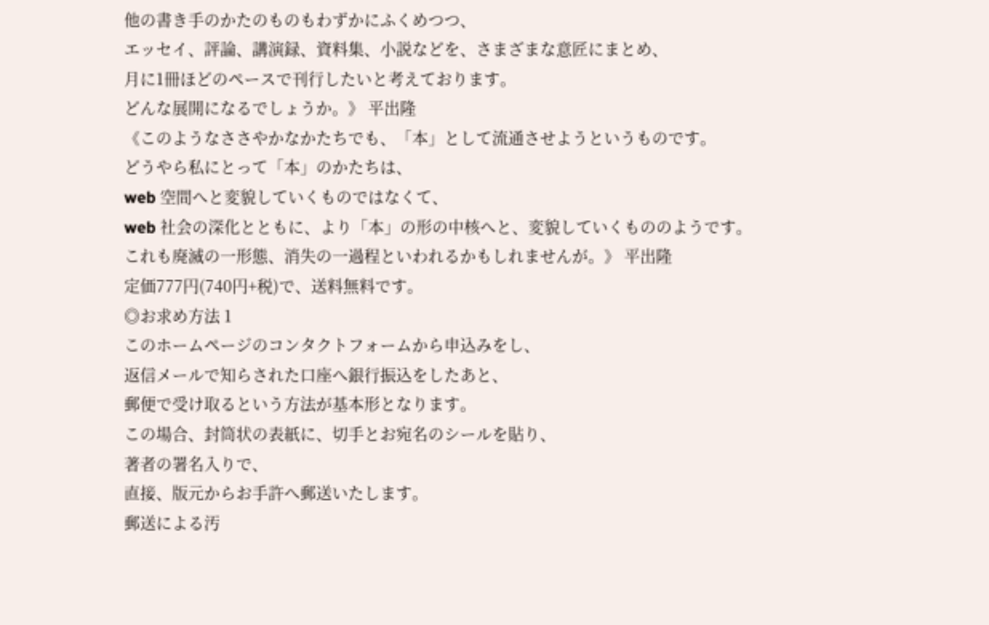他の書き手のかたのものもわずかにふくめつつ、
エッセイ、評論、講演録、資料集、小説などを、さまざまな意匠にまとめ、
月に1冊ほどのペースで刊行したいと考えております。
どんな展開になるでしょうか。》 平出隆
《このようなささやかなかたちでも、「本」として流通させようというものです。
どうやら私にとって「本」のかたちは、
web 空間へと変貌していくものではなくて、
web 社会の深化とともに、より「本」の形の中核へと、変貌していくもののようです。
これも廃滅の一形態、消失の一過程といわれるかもしれませんが。》 平出隆
定価777円(740円+税)で、送料無料です。
◎お求め方法 1
このホームページのコンタクトフォームから申込みをし、
返信メールで知らされた口座へ銀行振込をしたあと、
郵便で受け取るという方法が基本形となります。
この場合、封筒状の表紙に、切手とお宛名のシールを貼り、
著者の署名入りで、
直接、版元からお手許へ郵送いたします。
郵送による汚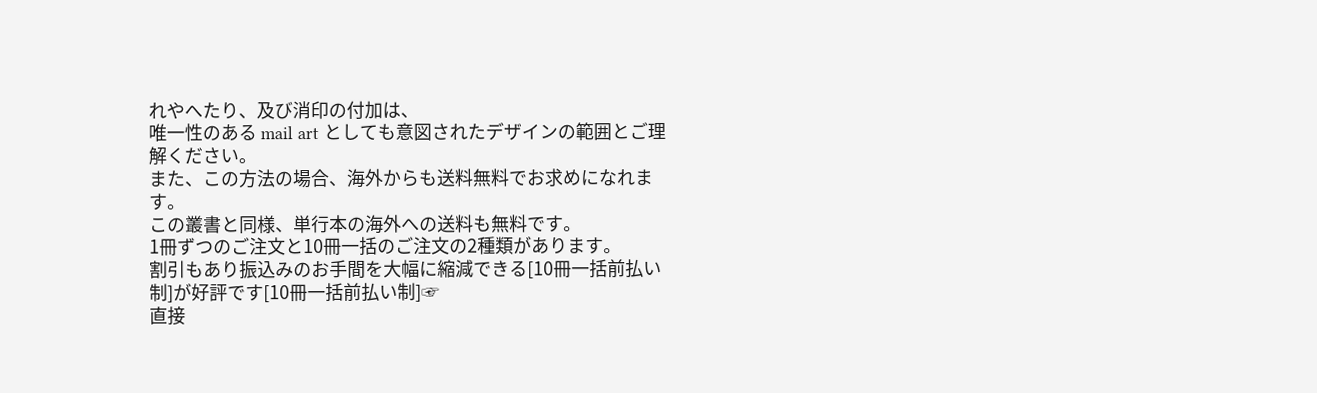れやへたり、及び消印の付加は、
唯一性のある mail art としても意図されたデザインの範囲とご理解ください。
また、この方法の場合、海外からも送料無料でお求めになれます。
この叢書と同様、単行本の海外への送料も無料です。
1冊ずつのご注文と10冊一括のご注文の2種類があります。
割引もあり振込みのお手間を大幅に縮減できる[10冊一括前払い制]が好評です[10冊一括前払い制]☞
直接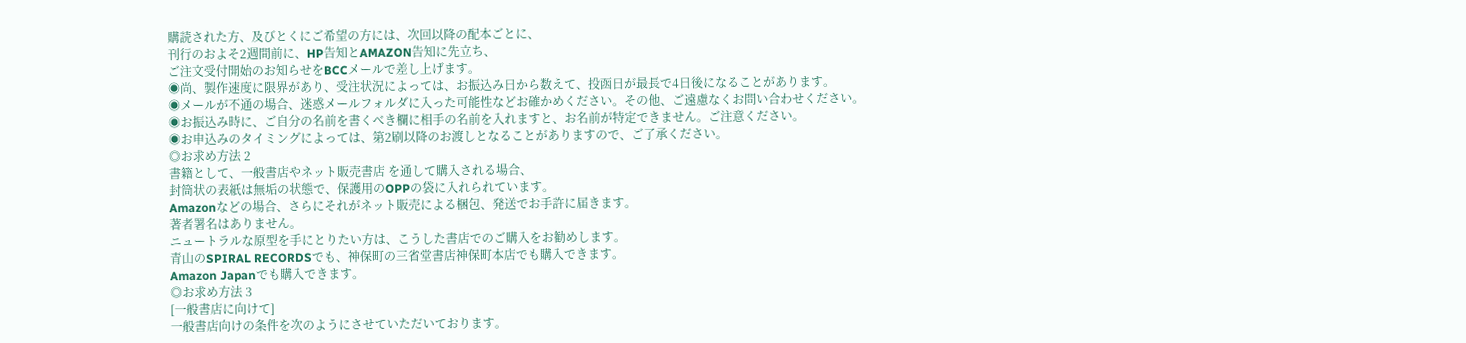購読された方、及びとくにご希望の方には、次回以降の配本ごとに、
刊行のおよそ2週間前に、HP告知とAMAZON告知に先立ち、
ご注文受付開始のお知らせをBCCメールで差し上げます。
◉尚、製作速度に限界があり、受注状況によっては、お振込み日から数えて、投函日が最長で4日後になることがあります。
◉メールが不通の場合、迷惑メールフォルダに入った可能性などお確かめください。その他、ご遠慮なくお問い合わせください。
◉お振込み時に、ご自分の名前を書くべき欄に相手の名前を入れますと、お名前が特定できません。ご注意ください。
◉お申込みのタイミングによっては、第2刷以降のお渡しとなることがありますので、ご了承ください。
◎お求め方法 2
書籍として、一般書店やネット販売書店 を通して購入される場合、
封筒状の表紙は無垢の状態で、保護用のOPPの袋に入れられています。
Amazonなどの場合、さらにそれがネット販売による梱包、発送でお手許に届きます。
著者署名はありません。
ニュートラルな原型を手にとりたい方は、こうした書店でのご購入をお勧めします。
青山のSPIRAL RECORDSでも、神保町の三省堂書店神保町本店でも購入できます。
Amazon Japanでも購入できます。
◎お求め方法 3
[一般書店に向けて]
一般書店向けの条件を次のようにさせていただいております。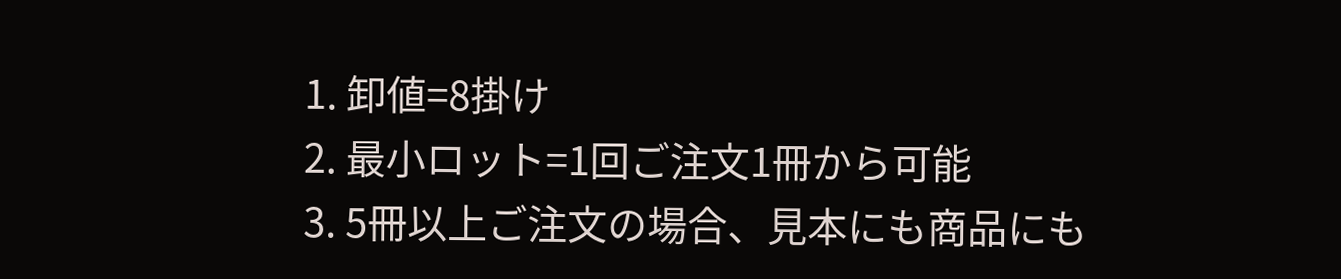1. 卸値=8掛け
2. 最小ロット=1回ご注文1冊から可能
3. 5冊以上ご注文の場合、見本にも商品にも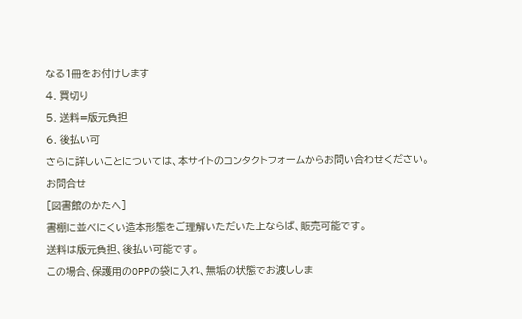なる1冊をお付けします
4. 買切り
5. 送料=版元負担
6. 後払い可
さらに詳しいことについては、本サイトのコンタクトフォームからお問い合わせください。
お問合せ
[図書館のかたへ]
書棚に並べにくい造本形態をご理解いただいた上ならば、販売可能です。
送料は版元負担、後払い可能です。
この場合、保護用のOPPの袋に入れ、無垢の状態でお渡ししま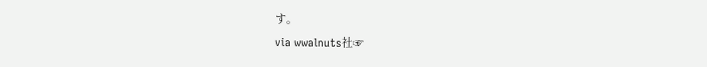す。
via wwalnuts社☞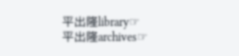平出隆library☞
平出隆archives☞